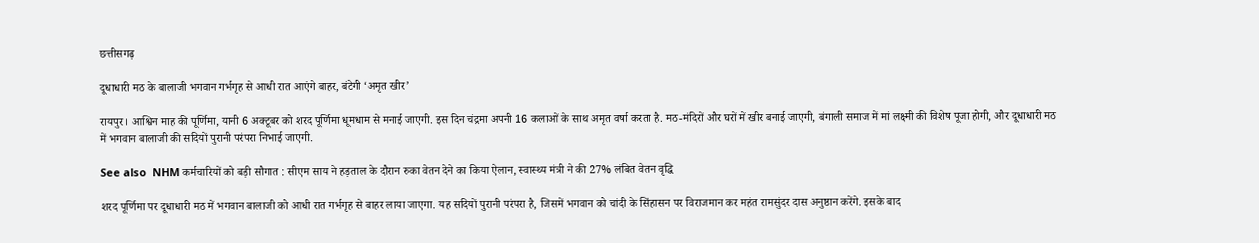छत्तीसगढ़

दूधाधारी मठ के बालाजी भगवान गर्भगृह से आधी रात आएंगे बाहर, बंटेगी ‘अमृत खीर’

रायपुर। आश्विन माह की पूर्णिमा, यानी 6 अक्टूबर को शरद पूर्णिमा धूमधाम से मनाई जाएगी. इस दिन चंद्रमा अपनी 16 कलाओं के साथ अमृत वर्षा करता है. मठ-मंदिरों और घरों में खीर बनाई जाएगी, बंगाली समाज में मां लक्ष्मी की विशेष पूजा होगी, और दूधाधारी मठ में भगवान बालाजी की सदियों पुरानी परंपरा निभाई जाएगी.

See also  NHM कर्मचारियों को बड़ी सौगात : सीएम साय ने हड़ताल के दौरान रुका वेतन देने का किया ऐलान, स्वास्थ्य मंत्री ने की 27% लंबित वेतन वृद्धि

शरद पूर्णिमा पर दूधाधारी मठ में भगवान बालाजी को आधी रात गर्भगृह से बाहर लाया जाएगा. यह सदियों पुरानी परंपरा है, जिसमें भगवान को चांदी के सिंहासन पर विराजमान कर महंत रामसुंदर दास अनुष्ठान करेंगे. इसके बाद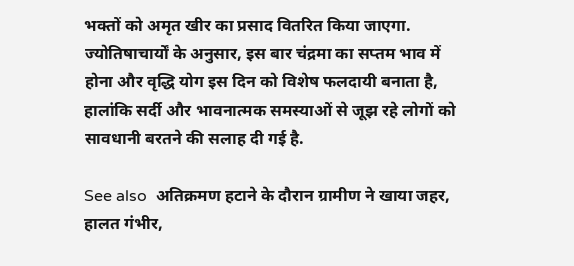भक्तों को अमृत खीर का प्रसाद वितरित किया जाएगा. ज्योतिषाचार्यों के अनुसार, इस बार चंद्रमा का सप्तम भाव में होना और वृद्धि योग इस दिन को विशेष फलदायी बनाता है, हालांकि सर्दी और भावनात्मक समस्याओं से जूझ रहे लोगों को सावधानी बरतने की सलाह दी गई है.

See also  अतिक्रमण हटाने के दौरान ग्रामीण ने खाया जहर, हालत गंभीर,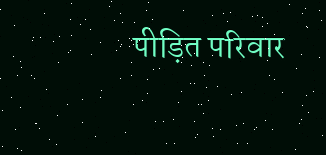पीड़ित परिवार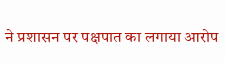ने प्रशासन पर पक्षपात का लगाया आरोप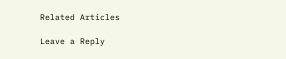Related Articles

Leave a Reply